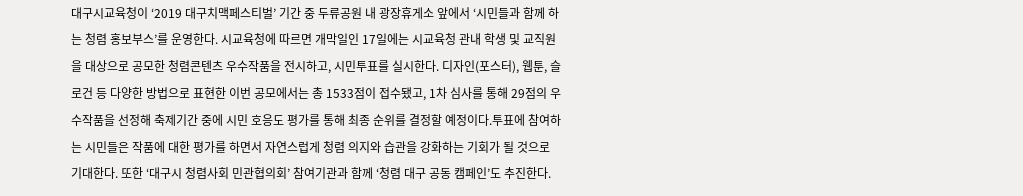대구시교육청이 ‘2019 대구치맥페스티벌’ 기간 중 두류공원 내 광장휴게소 앞에서 ‘시민들과 함께 하는 청렴 홍보부스’를 운영한다. 시교육청에 따르면 개막일인 17일에는 시교육청 관내 학생 및 교직원을 대상으로 공모한 청렴콘텐츠 우수작품을 전시하고, 시민투표를 실시한다. 디자인(포스터), 웹툰, 슬로건 등 다양한 방법으로 표현한 이번 공모에서는 총 1533점이 접수됐고, 1차 심사를 통해 29점의 우수작품을 선정해 축제기간 중에 시민 호응도 평가를 통해 최종 순위를 결정할 예정이다.투표에 참여하는 시민들은 작품에 대한 평가를 하면서 자연스럽게 청렴 의지와 습관을 강화하는 기회가 될 것으로 기대한다. 또한 ‘대구시 청렴사회 민관협의회’ 참여기관과 함께 ‘청렴 대구 공동 캠페인’도 추진한다.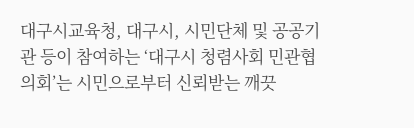대구시교육청, 대구시, 시민단체 및 공공기관 등이 참여하는 ‘대구시 청렴사회 민관협의회’는 시민으로부터 신뢰받는 깨끗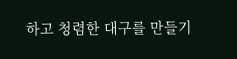하고 청렴한 대구를 만들기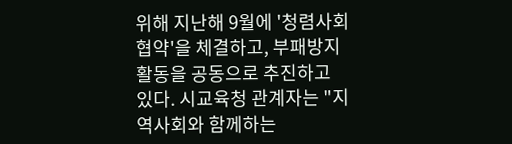위해 지난해 9월에 '청렴사회 협약'을 체결하고, 부패방지 활동을 공동으로 추진하고 있다. 시교육청 관계자는 "지역사회와 함께하는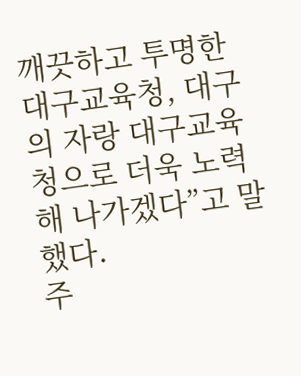깨끗하고 투명한 대구교육청, 대구의 자랑 대구교육청으로 더욱 노력해 나가겠다”고 말했다.
주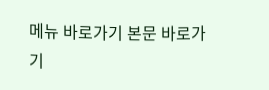메뉴 바로가기 본문 바로가기